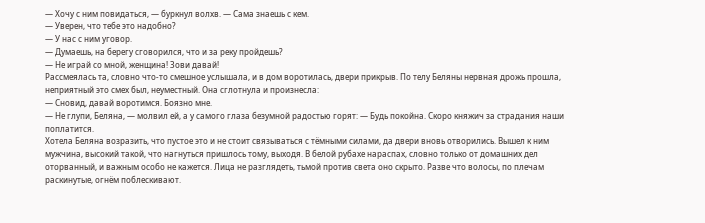— Хочу с ним повидаться, — буркнул волхв. — Сама знаешь с кем.
— Уверен, что тебе это надобно?
— У нас с ним уговор.
— Думаешь, на берегу сговорился, что и за реку пройдешь?
— Не играй со мной, женщина! Зови давай!
Рассмеялась та, словно что-то смешное услышала, и в дом воротилась, двери прикрыв. По телу Беляны нервная дрожь прошла, неприятный это смех был, неуместный. Она сглотнула и произнесла:
— Сновид, давай воротимся. Боязно мне.
— Не глупи, Беляна, — молвил ей, а у самого глаза безумной радостью горят: — Будь покойна. Скоро княжич за страдания наши поплатится.
Хотела Беляна возразить, что пустое это и не стоит связываться с тёмными силами, да двери вновь отворились. Вышел к ним мужчина, высокий такой, что нагнуться пришлось тому, выходя. В белой рубахе нараспах, словно только от домашних дел оторванный, и важным особо не кажется. Лица не разглядеть, тьмой против света оно скрыто. Разве что волосы, по плечам раскинутые, огнём поблескивают.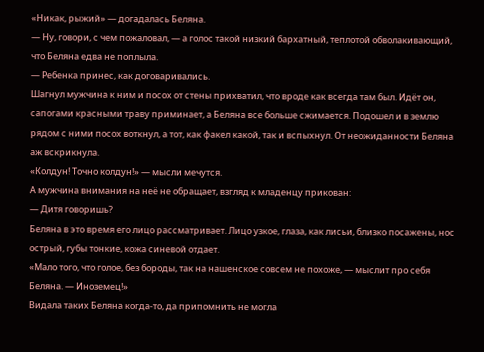«Никак, рыжий» — догадалась Беляна.
— Ну, говори, с чем пожаловал, — а голос такой низкий бархатный, теплотой обволакивающий, что Беляна едва не поплыла.
— Ребенка принес, как договаривались.
Шагнул мужчина к ним и посох от стены прихватил, что вроде как всегда там был. Идёт он, сапогами красными траву приминает, а Беляна все больше сжимается. Подошел и в землю рядом с ними посох воткнул, а тот, как факел какой, так и вспыхнул. От неожиданности Беляна аж вскрикнула.
«Колдун! Точно колдун!» — мысли мечутся.
А мужчина внимания на неё не обращает, взгляд к младенцу прикован:
— Дитя говоришь?
Беляна в это время его лицо рассматривает. Лицо узкое, глаза, как лисьи, близко посажены, нос острый, губы тонкие, кожа синевой отдает.
«Мало того, что голое, без бороды, так на нашенское совсем не похоже, — мыслит про себя Беляна. — Иноземец!»
Видала таких Беляна когда-то, да припомнить не могла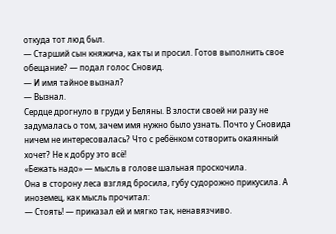откуда тот люд был.
— Старший сын княжича, как ты и просил. Готов выполнить свое обещание? — подал голос Сновид.
— И имя тайное вызнал?
— Вызнал.
Сердце дрогнуло в груди у Беляны. В злости своей ни разу не задумалась о том, зачем имя нужно было узнать. Почто у Сновида ничем не интересовалась? Что с ребёнком сотворить окаянный хочет? Не к добру это всё!
«Бежать надо» — мысль в голове шальная проскочила.
Она в сторону леса взгляд бросила, губу судорожно прикусила. А иноземец, как мысль прочитал:
— Стоять! — приказал ей и мягко так, ненавязчиво.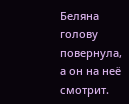Беляна голову повернула, а он на неё смотрит.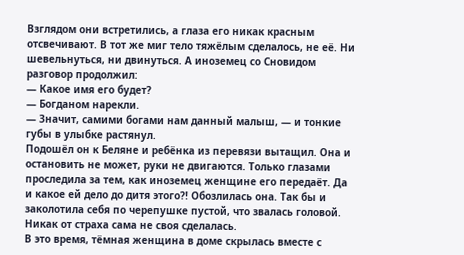Взглядом они встретились, а глаза его никак красным отсвечивают. В тот же миг тело тяжёлым сделалось, не её. Ни шевельнуться, ни двинуться. А иноземец со Сновидом разговор продолжил:
— Какое имя его будет?
— Богданом нарекли.
— Значит, самими богами нам данный малыш, — и тонкие губы в улыбке растянул.
Подошёл он к Беляне и ребёнка из перевязи вытащил. Она и остановить не может, руки не двигаются. Только глазами проследила за тем, как иноземец женщине его передаёт. Да и какое ей дело до дитя этого?! Обозлилась она. Так бы и заколотила себя по черепушке пустой, что звалась головой. Никак от страха сама не своя сделалась.
В это время, тёмная женщина в доме скрылась вместе с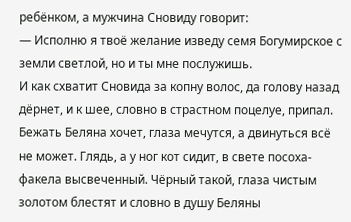ребёнком, а мужчина Сновиду говорит:
— Исполню я твоё желание изведу семя Богумирское с земли светлой, но и ты мне послужишь.
И как схватит Сновида за копну волос, да голову назад дёрнет, и к шее, словно в страстном поцелуе, припал. Бежать Беляна хочет, глаза мечутся, а двинуться всё не может. Глядь, а у ног кот сидит, в свете посоха-факела высвеченный. Чёрный такой, глаза чистым золотом блестят и словно в душу Беляны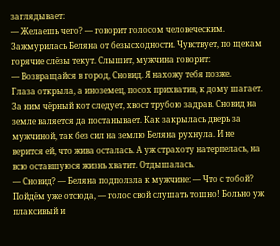заглядывает:
— Желаешь чего? — говорит голосом человеческим.
Зажмурилась Беляна от безысходности. Чувствует, по щекам горячие слёзы текут. Слышит, мужчина говорит:
— Возвращайся в город, Сновид. Я нахожу тебя позже.
Глаза открыла, а иноземец, посох прихватив, к дому шагает. За ним чёрный кот следует, хвост трубою задрав. Сновид на земле валяется да постанывает. Как закрылась дверь за мужчиной, так без сил на землю Беляна рухнула. И не верится ей, что жива осталась. А уж страхоту натерпелась, на всю оставшуюся жизнь хватит. Отдышалась.
— Сновид? — Беляна подползла к мужчине: — Что с тобой? Пойдём уже отсюда, — голос свой слушать тошно! Больно уж плаксивый и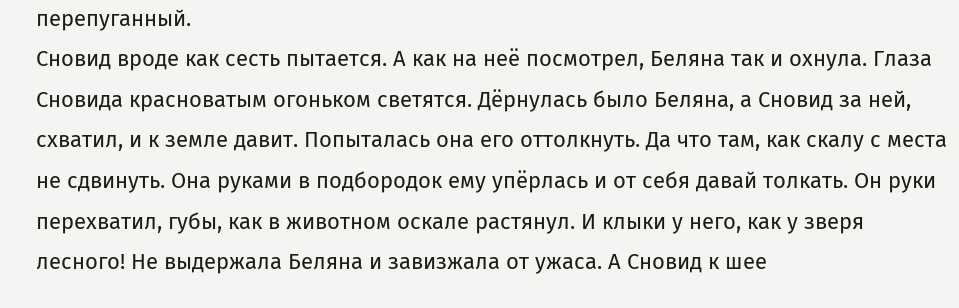перепуганный.
Сновид вроде как сесть пытается. А как на неё посмотрел, Беляна так и охнула. Глаза Сновида красноватым огоньком светятся. Дёрнулась было Беляна, а Сновид за ней, схватил, и к земле давит. Попыталась она его оттолкнуть. Да что там, как скалу с места не сдвинуть. Она руками в подбородок ему упёрлась и от себя давай толкать. Он руки перехватил, губы, как в животном оскале растянул. И клыки у него, как у зверя лесного! Не выдержала Беляна и завизжала от ужаса. А Сновид к шее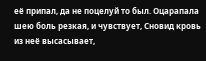её припал, да не поцелуй то был. Оцарапала шею боль резкая, и чувствует, Сновид кровь из неё высасывает,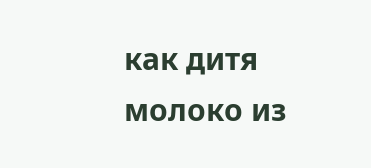как дитя молоко из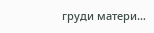груди матери…